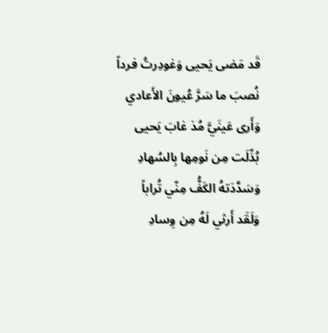قَد مَضى يَحيى وَغودِرتُ فرداً
نُصبَ ما سَرَّ عُيونَ الأَعادي
وَأَرى عَينَيَّ مُذ غابَ يَحيى
بُدِّلَت مِن نَومِها بِالسُهادِ
وَسَدَّدَتهُ الكَفُّ مِنّي تُراباً
وَلَقَد أَرثي لَهُ مِن وِسادِ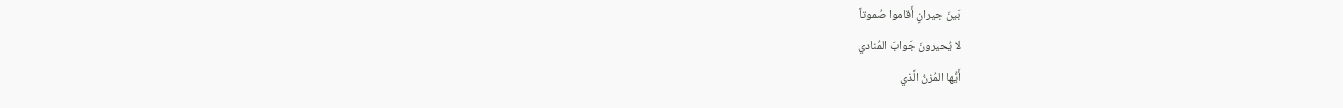بَينَ جيرانٍ أَقاموا صُموتاً
لا يُحيرونَ جَوابَ المُنادي
أَيُّها المُزنُ الَّذي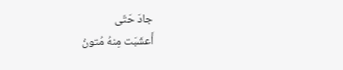جادَ حَتّى
أَعشَبَت مِنهُ مُتونُ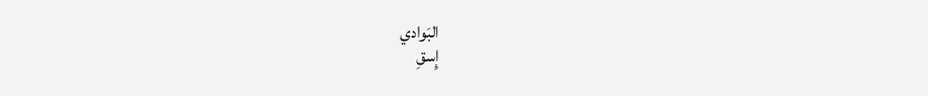البَوادي
إِسقِ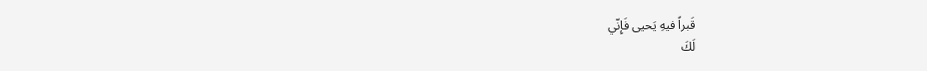قَبراً فيهِ يَحيى فَإِنّي
لَكَ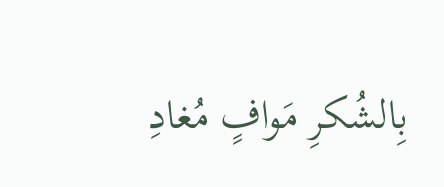بِالشُكرِ مَوافٍ مُغادِ